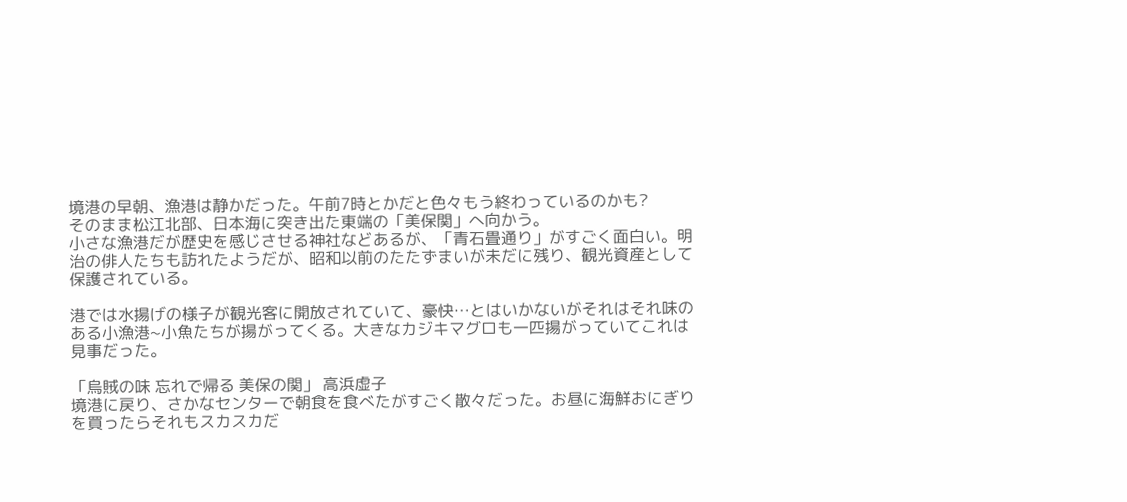境港の早朝、漁港は静かだった。午前7時とかだと色々もう終わっているのかも?
そのまま松江北部、日本海に突き出た東端の「美保関」へ向かう。
小さな漁港だが歴史を感じさせる神社などあるが、「青石畳通り」がすごく面白い。明治の俳人たちも訪れたようだが、昭和以前のたたずまいが未だに残り、観光資産として保護されている。

港では水揚げの様子が観光客に開放されていて、豪快…とはいかないがそれはそれ味のある小漁港~小魚たちが揚がってくる。大きなカジキマグロも一匹揚がっていてこれは見事だった。

「烏賊の味 忘れで帰る 美保の関」 高浜虚子
境港に戻り、さかなセンターで朝食を食べたがすごく散々だった。お昼に海鮮おにぎりを買ったらそれもスカスカだ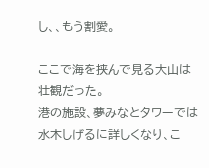し、、もう割愛。

ここで海を挟んで見る大山は壮観だった。
港の施設、夢みなとタワーでは水木しげるに詳しくなり、こ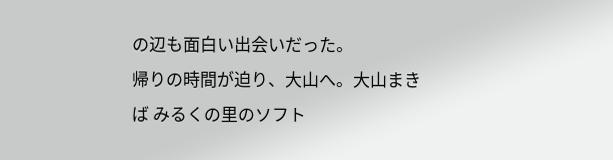の辺も面白い出会いだった。
帰りの時間が迫り、大山へ。大山まきば みるくの里のソフト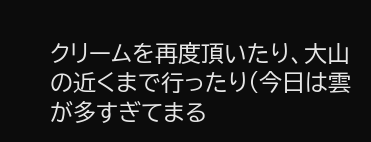クリームを再度頂いたり、大山の近くまで行ったり(今日は雲が多すぎてまる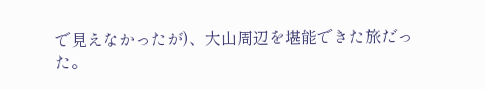で見えなかったが)、大山周辺を堪能できた旅だった。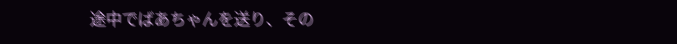途中でばあちゃんを送り、その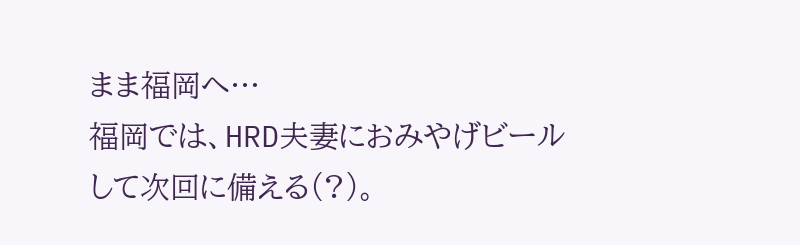まま福岡へ…
福岡では、HRD夫妻におみやげビールして次回に備える(?)。